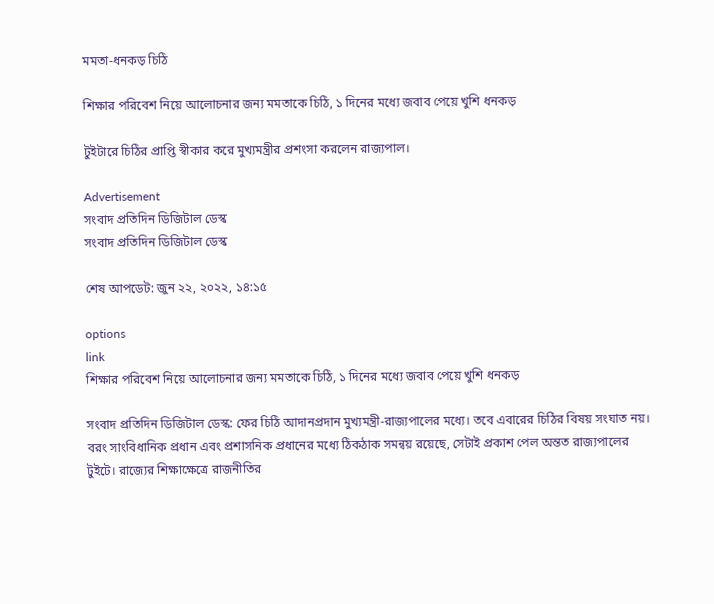মমতা-ধনকড় চিঠি

শিক্ষার পরিবেশ নিয়ে আলোচনার জন্য মমতাকে চিঠি, ১ দিনের মধ্যে জবাব পেয়ে খুশি ধনকড়

টুইটারে চিঠির প্রাপ্তি স্বীকার করে মুখ্যমন্ত্রীর প্রশংসা করলেন রাজ্যপাল।

Advertisement
সংবাদ প্রতিদিন ডিজিটাল ডেস্ক
সংবাদ প্রতিদিন ডিজিটাল ডেস্ক

শেষ আপডেট: জুন ২২, ২০২২, ১৪:১৫

options
link
শিক্ষার পরিবেশ নিয়ে আলোচনার জন্য মমতাকে চিঠি, ১ দিনের মধ্যে জবাব পেয়ে খুশি ধনকড়

সংবাদ প্রতিদিন ডিজিটাল ডেস্ক: ফের চিঠি আদানপ্রদান মুখ্যমন্ত্রী-রাজ্যপালের মধ্যে। তবে এবারের চিঠির বিষয় সংঘাত নয়। বরং সাংবিধানিক প্রধান এবং প্রশাসনিক প্রধানের মধ্যে ঠিকঠাক সমন্বয় রয়েছে, সেটাই প্রকাশ পেল অন্তত রাজ্যপালের টুইটে। রাজ্যের শিক্ষাক্ষেত্রে রাজনীতির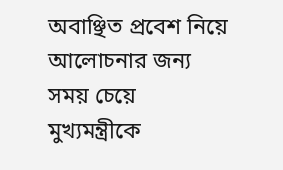অবাঞ্ছিত প্রবেশ নিয়ে আলোচনার জন্য সময় চেয়ে মুখ্যমন্ত্রীকে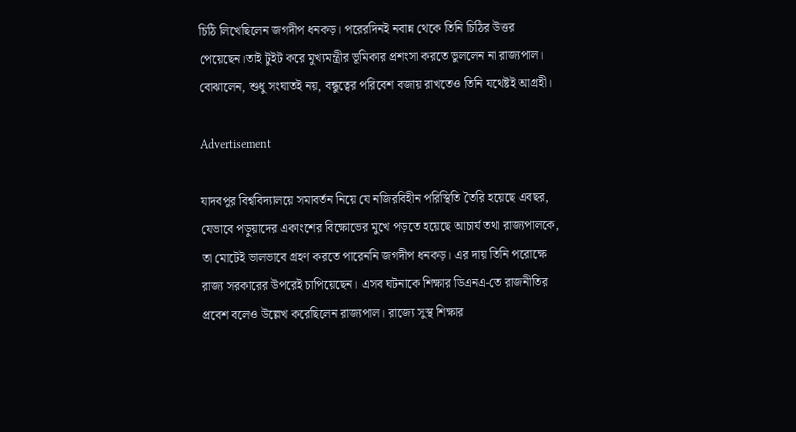চিঠি লিখেছিলেন জগদীপ ধনকড়। পরেরদিনই নবান্ন থেকে তিনি চিঠির উত্তর পেয়েছেন।তাই টুইট করে মুখ্যমন্ত্রীর ভূমিকার প্রশংসা করতে ভুললেন না রাজ্যপাল। বোঝালেন, শুধু সংঘাতই নয়, বন্ধুত্বের পরিবেশ বজায় রাখতেও তিনি যথেষ্টই আগ্রহী।

Advertisement

যাদবপুর বিশ্ববিদ্যালয়ে সমাবর্তন নিয়ে যে নজিরবিহীন পরিস্থিতি তৈরি হয়েছে এবছর, যেভাবে পড়ুয়াদের একাংশের বিক্ষোভের মুখে পড়তে হয়েছে আচার্য তথা রাজ্যপালকে, তা মোটেই ভালভাবে গ্রহণ করতে পারেননি জগদীপ ধনকড়। এর দায় তিনি পরোক্ষে রাজ্য সরকারের উপরেই চাপিয়েছেন। এসব ঘটনাকে শিক্ষার ডিএনএ-তে রাজনীতির প্রবেশ বলেও উল্লেখ করেছিলেন রাজ্যপাল। রাজ্যে সুস্থ শিক্ষার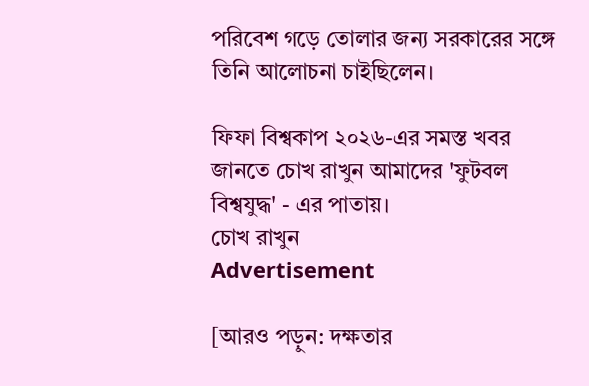পরিবেশ গড়ে তোলার জন্য সরকারের সঙ্গে তিনি আলোচনা চাইছিলেন।

ফিফা বিশ্বকাপ ২০২৬-এর সমস্ত খবর জানতে চোখ রাখুন আমাদের 'ফুটবল বিশ্বযুদ্ধ' - এর পাতায়।
চোখ রাখুন
Advertisement

[আরও পড়ুন: দক্ষতার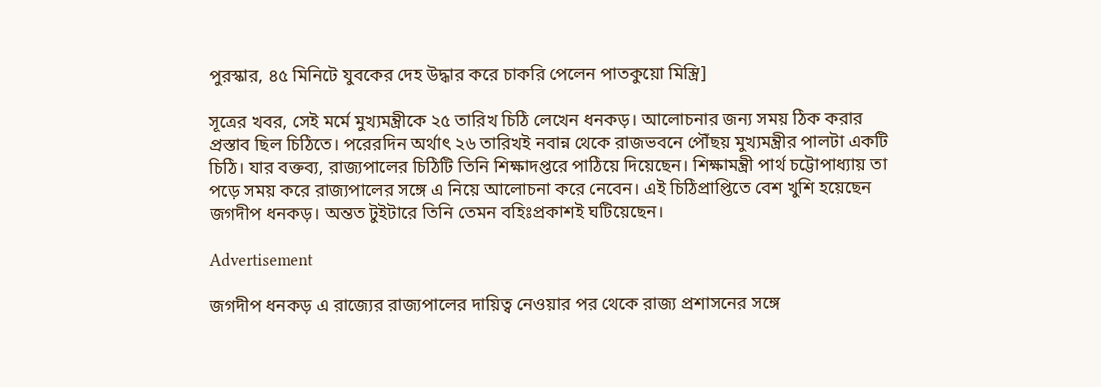পুরস্কার, ৪৫ মিনিটে যুবকের দেহ উদ্ধার করে চাকরি পেলেন পাতকুয়ো মিস্ত্রি]

সূত্রের খবর, সেই মর্মে মুখ্যমন্ত্রীকে ২৫ তারিখ চিঠি লেখেন ধনকড়। আলোচনার জন্য সময় ঠিক করার প্রস্তাব ছিল চিঠিতে। পরেরদিন অর্থাৎ ২৬ তারিখই নবান্ন থেকে রাজভবনে পৌঁছয় মুখ্যমন্ত্রীর পালটা একটি চিঠি। যার বক্তব্য, রাজ্যপালের চিঠিটি তিনি শিক্ষাদপ্তরে পাঠিয়ে দিয়েছেন। শিক্ষামন্ত্রী পার্থ চট্টোপাধ্যায় তা পড়ে সময় করে রাজ্যপালের সঙ্গে এ নিয়ে আলোচনা করে নেবেন। এই চিঠিপ্রাপ্তিতে বেশ খুশি হয়েছেন জগদীপ ধনকড়। অন্তত টুইটারে তিনি তেমন বহিঃপ্রকাশই ঘটিয়েছেন।

Advertisement

জগদীপ ধনকড় এ রাজ্যের রাজ্যপালের দায়িত্ব নেওয়ার পর থেকে রাজ্য প্রশাসনের সঙ্গে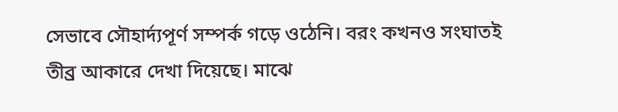সেভাবে সৌহার্দ্যপূর্ণ সম্পর্ক গড়ে ওঠেনি। বরং কখনও সংঘাতই তীব্র আকারে দেখা দিয়েছে। মাঝে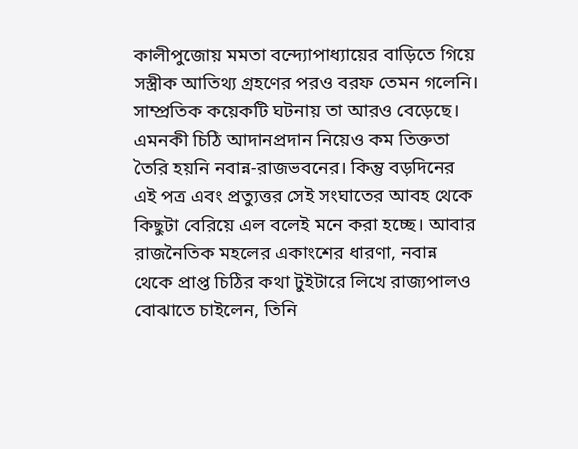কালীপুজোয় মমতা বন্দ্যোপাধ্যায়ের বাড়িতে গিয়ে সস্ত্রীক আতিথ্য গ্রহণের পরও বরফ তেমন গলেনি। সাম্প্রতিক কয়েকটি ঘটনায় তা আরও বেড়েছে। এমনকী চিঠি আদানপ্রদান নিয়েও কম তিক্ততা তৈরি হয়নি নবান্ন-রাজভবনের। কিন্তু বড়দিনের এই পত্র এবং প্রত্যুত্তর সেই সংঘাতের আবহ থেকে কিছুটা বেরিয়ে এল বলেই মনে করা হচ্ছে। আবার রাজনৈতিক মহলের একাংশের ধারণা, নবান্ন থেকে প্রাপ্ত চিঠির কথা টুইটারে লিখে রাজ্যপালও বোঝাতে চাইলেন, তিনি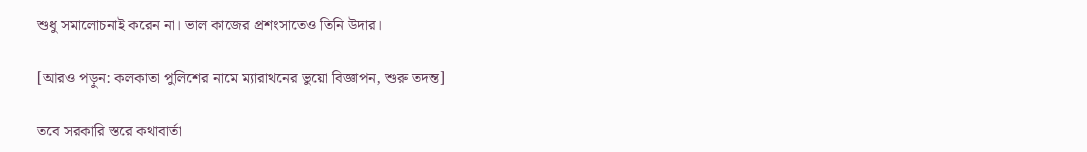শুধু সমালোচনাই করেন না। ভাল কাজের প্রশংসাতেও তিনি উদার।

[আরও পড়ুন: কলকাতা পুলিশের নামে ম্যারাথনের ভুয়ো বিজ্ঞাপন, শুরু তদন্ত]

তবে সরকারি স্তরে কথাবার্তা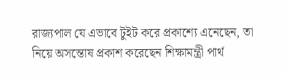রাজ্যপাল যে এভাবে টুইট করে প্রকাশ্যে এনেছেন, তা নিয়ে অসন্তোষ প্রকাশ করেছেন শিক্ষামন্ত্রী পার্থ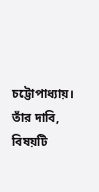চট্টোপাধ্যায়। তাঁর দাবি, বিষয়টি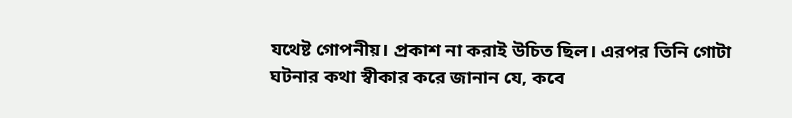যথেষ্ট গোপনীয়। প্রকাশ না করাই উচিত ছিল। এরপর তিনি গোটা ঘটনার কথা স্বীকার করে জানান যে, কবে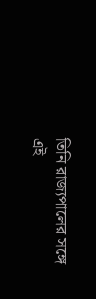তিনি রাজ্যপালের সঙ্গে এই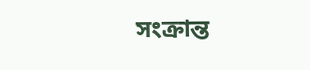সংক্রান্ত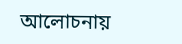আলোচনায়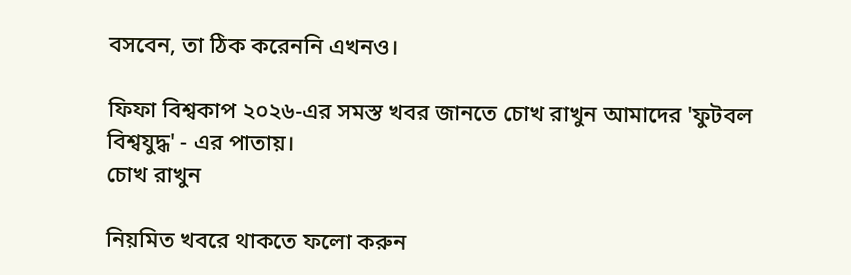বসবেন, তা ঠিক করেননি এখনও।

ফিফা বিশ্বকাপ ২০২৬-এর সমস্ত খবর জানতে চোখ রাখুন আমাদের 'ফুটবল বিশ্বযুদ্ধ' - এর পাতায়।
চোখ রাখুন

নিয়মিত খবরে থাকতে ফলো করুন